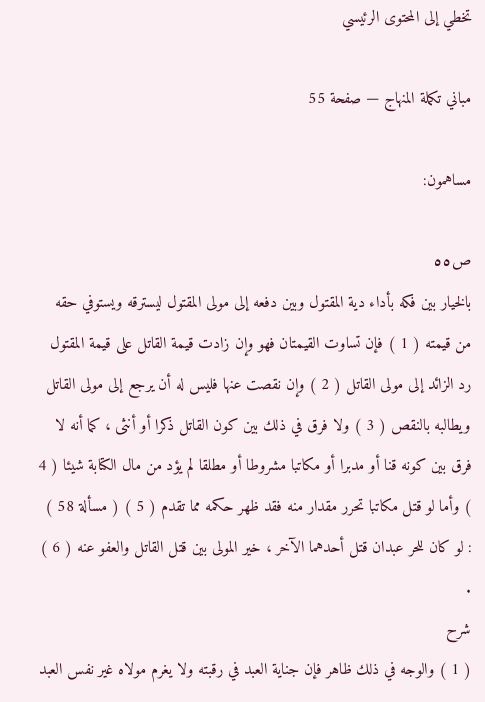تخطي إلى المحتوى الرئيسي

مباني تكملة المنهاج — صفحة 55

مساهمون:

ص٥٥
بالخيار بين فكه بأداء دية المقتول وبين دفعه إلى مولى المقتول ليسترقه ويستوفي حقه من قيمته ( 1 ) فإن تساوت القيمتان فهو وإن زادت قيمة القاتل على قيمة المقتول رد الزائد إلى مولى القاتل ( 2 ) وإن نقصت عنها فليس له أن يرجع إلى مولى القاتل ويطالبه بالنقص ( 3 ) ولا فرق في ذلك بين كون القاتل ذكرا أو أنثى ، كما أنه لا فرق بين كونه قنا أو مدبرا أو مكاتبا مشروطا أو مطلقا لم يؤد من مال الكتابة شيئا ( 4 ) وأما لو قتل مكاتبا تحرر مقدار منه فقد ظهر حكمه مما تقدم ( 5 ) ( مسألة 58 ) : لو كان للحر عبدان قتل أحدهما الآخر ، خير المولى بين قتل القاتل والعفو عنه ( 6 ) .
شرح
( 1 ) والوجه في ذلك ظاهر فإن جناية العبد في رقبته ولا يغرم مولاه غير نفس العبد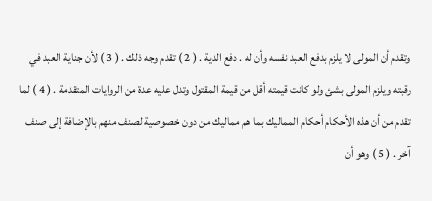وتقدم أن المولى لا يلزم بدفع العبد نفسه وأن له . دفع الدية . ( 2 ) تقدم وجه ذلك . ( 3 ) لأن جناية العبد في رقبته ويلزم المولى بشئ ولو كانت قيمته أقل من قيمة المقتول وتدل عليه عدة من الروايات المتقدمة . ( 4 ) لما تقدم من أن هذه الأحكام أحكام المماليك بما هم مماليك من دون خصوصية لصنف منهم بالإضافة إلى صنف آخر . ( 5 ) وهو أن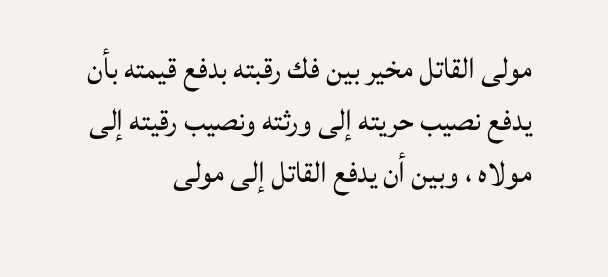مولى القاتل مخير بين فك رقبته بدفع قيمته بأن يدفع نصيب حريته إلى ورثته ونصيب رقيته إلى مولاه ، وبين أن يدفع القاتل إلى مولى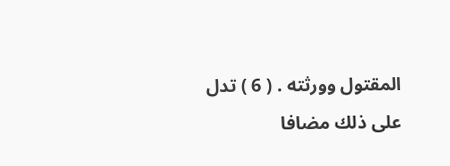المقتول وورثته . ( 6 ) تدل على ذلك مضافا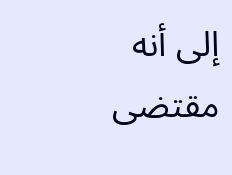إلى أنه مقتضى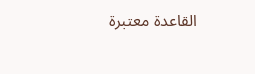القاعدة معتبرة